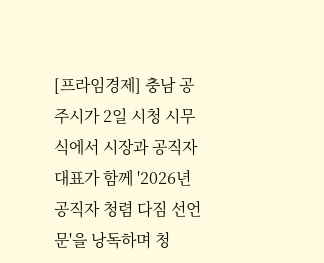[프라임경제] 충남 공주시가 2일 시청 시무식에서 시장과 공직자 대표가 함께 '2026년 공직자 청렴 다짐 선언문'을 낭독하며 청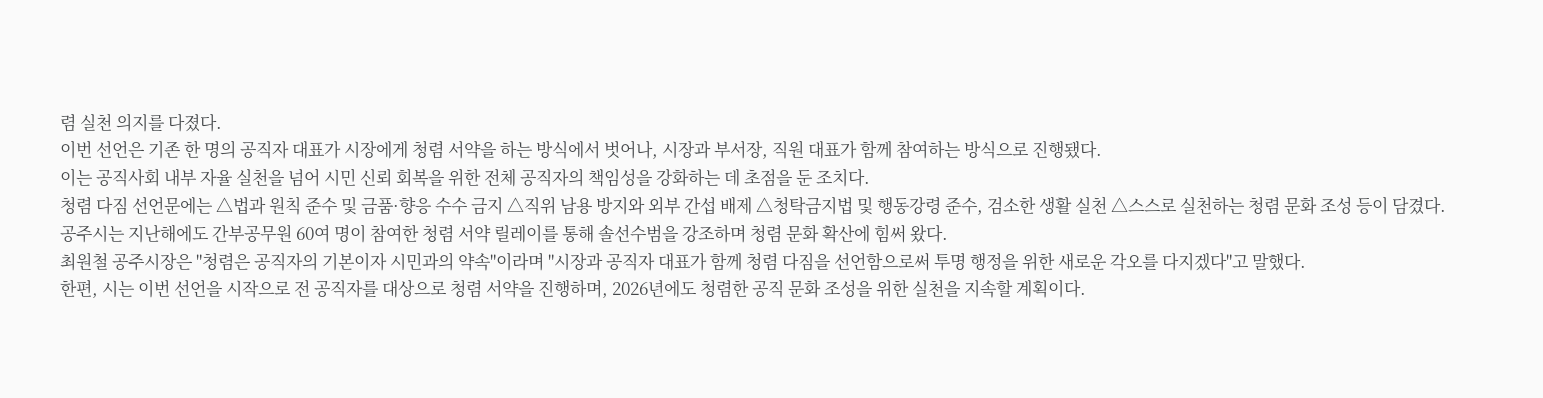렴 실천 의지를 다졌다.
이번 선언은 기존 한 명의 공직자 대표가 시장에게 청렴 서약을 하는 방식에서 벗어나, 시장과 부서장, 직원 대표가 함께 참여하는 방식으로 진행됐다.
이는 공직사회 내부 자율 실천을 넘어 시민 신뢰 회복을 위한 전체 공직자의 책임성을 강화하는 데 초점을 둔 조치다.
청렴 다짐 선언문에는 △법과 원칙 준수 및 금품·향응 수수 금지 △직위 남용 방지와 외부 간섭 배제 △청탁금지법 및 행동강령 준수, 검소한 생활 실천 △스스로 실천하는 청렴 문화 조성 등이 담겼다.
공주시는 지난해에도 간부공무원 60여 명이 참여한 청렴 서약 릴레이를 통해 솔선수범을 강조하며 청렴 문화 확산에 힘써 왔다.
최원철 공주시장은 "청렴은 공직자의 기본이자 시민과의 약속"이라며 "시장과 공직자 대표가 함께 청렴 다짐을 선언함으로써 투명 행정을 위한 새로운 각오를 다지겠다"고 말했다.
한편, 시는 이번 선언을 시작으로 전 공직자를 대상으로 청렴 서약을 진행하며, 2026년에도 청렴한 공직 문화 조성을 위한 실천을 지속할 계획이다.